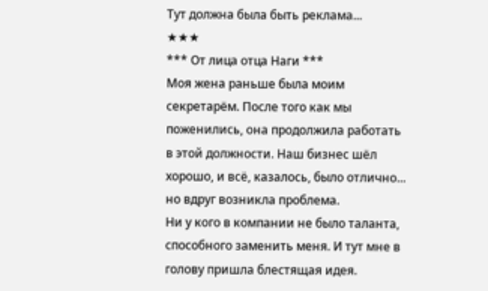Тут должна была быть реклама...
★★★
*** От лица отца Наги ***
Моя жена раньше была моим секретарём. После того как мы поженились, она продолжила работать в этой должности. Наш бизнес шёл хорошо, и всё, казалось, было отлично... но вдруг возникла проблема.
Ни у кого в компании не было таланта, способного заменить меня. И тут мне в голову пришла блестящая идея.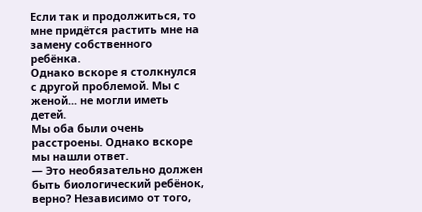Если так и продолжиться, то мне придётся растить мне на замену собственного ребёнка.
Однако вскоре я столкнулся с другой проблемой. Мы с женой... не могли иметь детей.
Мы оба были очень расстроены. Однако вскоре мы нашли ответ.
— Это необязательно должен быть биологический ребёнок, верно? Независимо от того,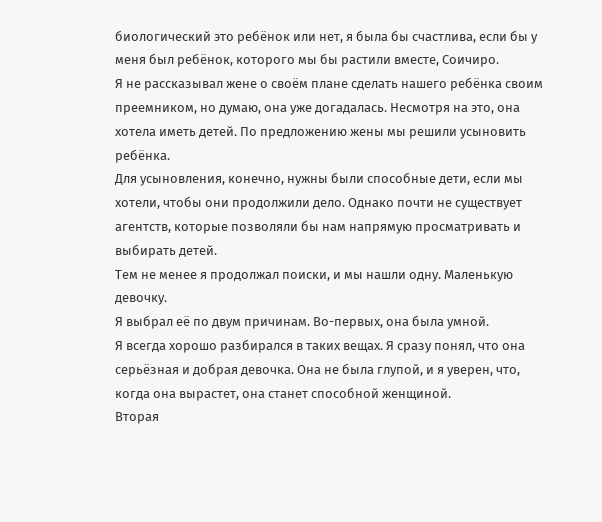биологический это ребёнок или нет, я была бы счастлива, если бы у меня был ребёнок, которого мы бы растили вместе, Соичиро.
Я не рассказывал жене о своём плане сделать нашего ребёнка своим преемником, но думаю, она уже догадалась. Несмотря на это, она хотела иметь детей. По предложению жены мы решили усыновить ребёнка.
Для усыновления, конечно, нужны были способные дети, если мы хотели, чтобы они продолжили дело. Однако почти не существует агентств, которые позволяли бы нам напрямую просматривать и выбирать детей.
Тем не менее я продолжал поиски, и мы нашли одну. Маленькую девочку.
Я выбрал её по двум причинам. Во-первых, она была умной.
Я всегда хорошо разбирался в таких вещах. Я сразу понял, что она серьёзная и добрая девочка. Она не была глупой, и я уверен, что, когда она вырастет, она станет способной женщиной.
Вторая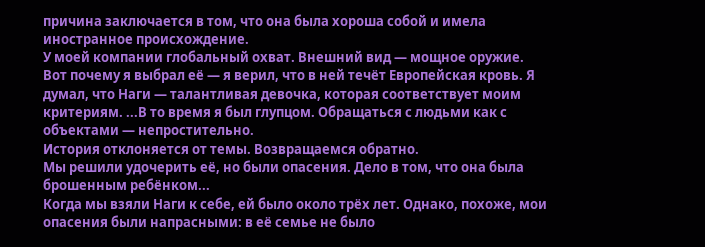причина заключается в том, что она была хороша собой и имела иностранное происхождение.
У моей компании глобальный охват. Внешний вид — мощное оружие.
Вот почему я выбрал её — я верил, что в ней течёт Европейская кровь. Я думал, что Наги — талантливая девочка, которая соответствует моим критериям. ...В то время я был глупцом. Обращаться с людьми как с объектами — непростительно.
История отклоняется от темы. Возвращаемся обратно.
Мы решили удочерить её, но были опасения. Дело в том, что она была брошенным ребёнком...
Когда мы взяли Наги к себе, ей было около трёх лет. Однако, похоже, мои опасения были напрасными: в её семье не было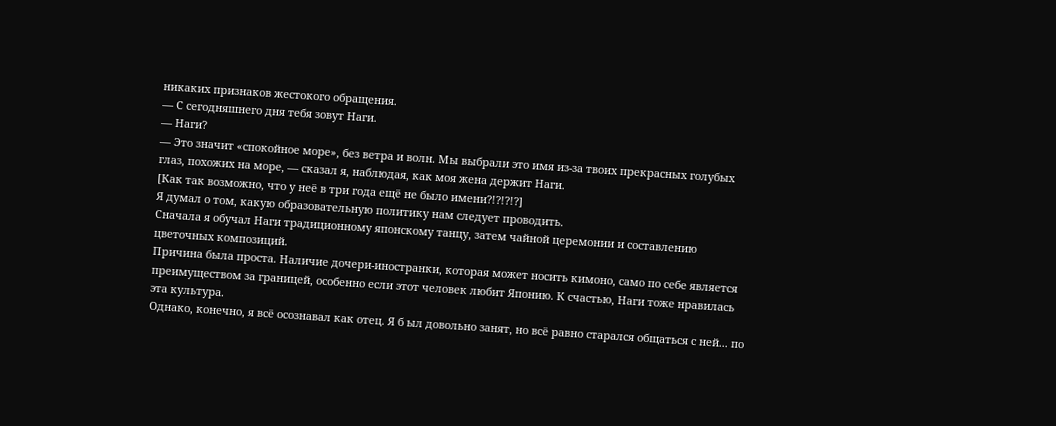никаких признаков жестокого обращения.
— С сегодняшнего дня тебя зовут Наги.
— Наги?
— Это значит «спокойное море», без ветра и волн. Мы выбрали это имя из-за твоих прекрасных голубых глаз, похожих на море, — сказал я, наблюдая, как моя жена держит Наги.
[Как так возможно, что у неё в три года ещё не было имени?!?!?!?]
Я думал о том, какую образовательную политику нам следует проводить.
Сначала я обучал Наги традиционному японскому танцу, затем чайной церемонии и составлению цветочных композиций.
Причина была проста. Наличие дочери-иностранки, которая может носить кимоно, само по себе является преимуществом за границей, особенно если этот человек любит Японию. К счастью, Наги тоже нравилась эта культура.
Однако, конечно, я всё осознавал как отец. Я б ыл довольно занят, но всё равно старался общаться с ней... по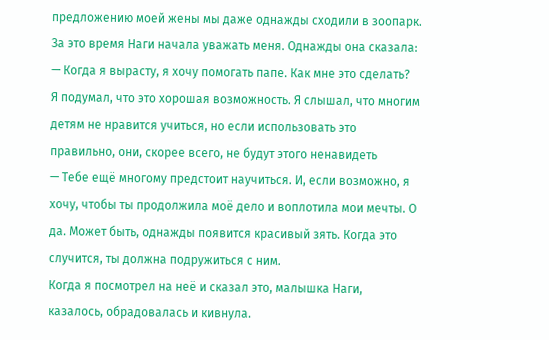предложению моей жены мы даже однажды сходили в зоопарк.
За это время Наги начала уважать меня. Однажды она сказала:
— Когда я вырасту, я хочу помогать папе. Как мне это сделать?
Я подумал, что это хорошая возможность. Я слышал, что многим детям не нравится учиться, но если использовать это правильно, они, скорее всего, не будут этого ненавидеть
— Тебе ещё многому предстоит научиться. И, если возможно, я хочу, чтобы ты продолжила моё дело и воплотила мои мечты. О да. Может быть, однажды появится красивый зять. Когда это случится, ты должна подружиться с ним.
Когда я посмотрел на неё и сказал это, малышка Наги, казалось, обрадовалась и кивнула.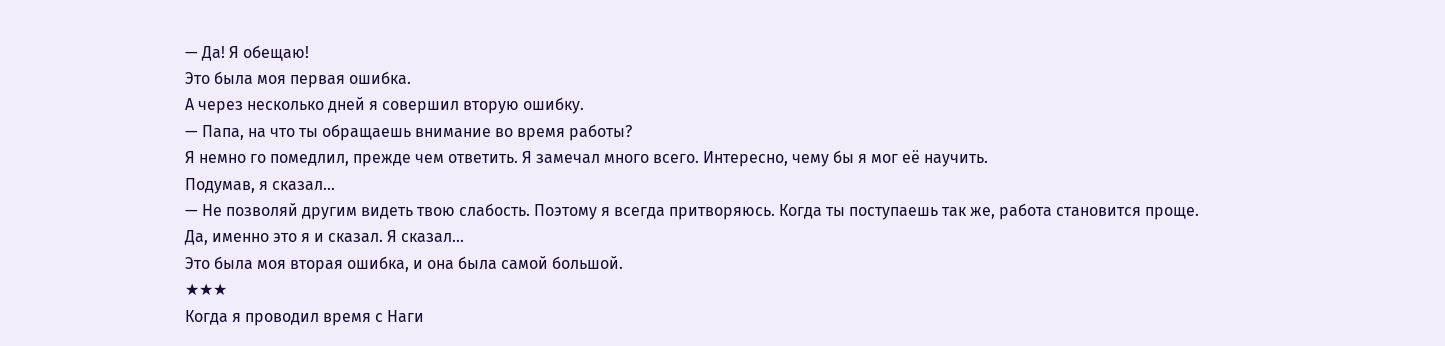— Да! Я обещаю!
Это была моя первая ошибка.
А через несколько дней я совершил вторую ошибку.
— Папа, на что ты обращаешь внимание во время работы?
Я немно го помедлил, прежде чем ответить. Я замечал много всего. Интересно, чему бы я мог её научить.
Подумав, я сказал...
— Не позволяй другим видеть твою слабость. Поэтому я всегда притворяюсь. Когда ты поступаешь так же, работа становится проще.
Да, именно это я и сказал. Я сказал...
Это была моя вторая ошибка, и она была самой большой.
★★★
Когда я проводил время с Наги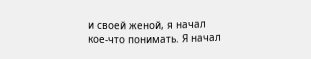и своей женой, я начал кое-что понимать. Я начал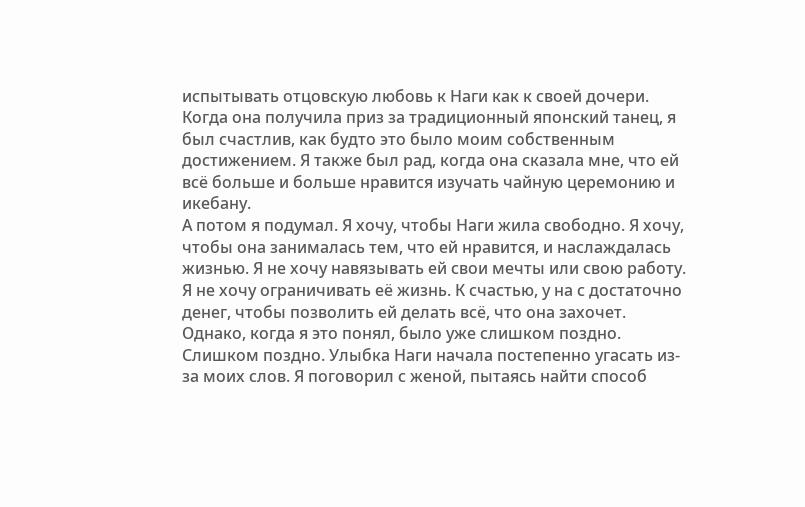испытывать отцовскую любовь к Наги как к своей дочери. Когда она получила приз за традиционный японский танец, я был счастлив, как будто это было моим собственным достижением. Я также был рад, когда она сказала мне, что ей всё больше и больше нравится изучать чайную церемонию и икебану.
А потом я подумал. Я хочу, чтобы Наги жила свободно. Я хочу, чтобы она занималась тем, что ей нравится, и наслаждалась жизнью. Я не хочу навязывать ей свои мечты или свою работу. Я не хочу ограничивать её жизнь. К счастью, у на с достаточно денег, чтобы позволить ей делать всё, что она захочет.
Однако, когда я это понял, было уже слишком поздно.
Слишком поздно. Улыбка Наги начала постепенно угасать из-за моих слов. Я поговорил с женой, пытаясь найти способ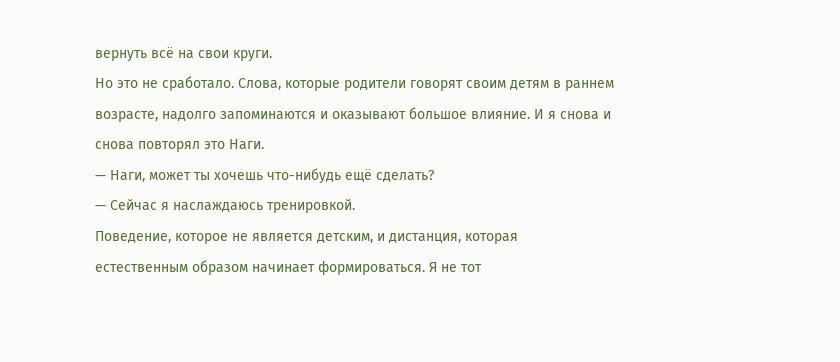вернуть всё на свои круги.
Но это не сработало. Слова, которые родители говорят своим детям в раннем возрасте, надолго запоминаются и оказывают большое влияние. И я снова и снова повторял это Наги.
— Наги, может ты хочешь что-нибудь ещё сделать?
— Сейчас я наслаждаюсь тренировкой.
Поведение, которое не является детским, и дистанция, которая естественным образом начинает формироваться. Я не тот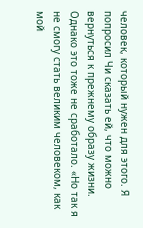человек, который нужен для этого. Я попросил Чи сказать ей, что можно вернуться к прежнему образу жизни.
Однако это тоже не сработало. «Но так я не смогу стать великим человеком, как мой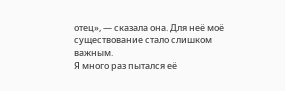отец», — сказала она. Для неё моё существование стало слишком важным.
Я много раз пытался её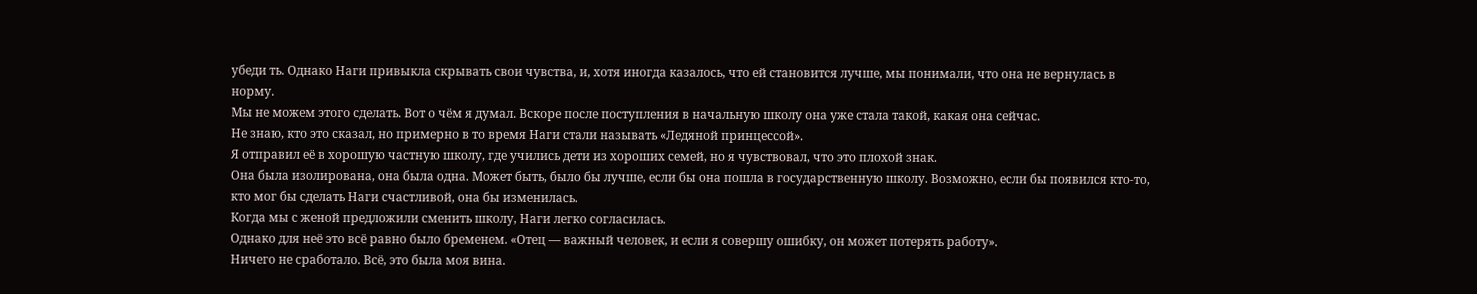убеди ть. Однако Наги привыкла скрывать свои чувства, и, хотя иногда казалось, что ей становится лучше, мы понимали, что она не вернулась в норму.
Мы не можем этого сделать. Вот о чём я думал. Вскоре после поступления в начальную школу она уже стала такой, какая она сейчас.
Не знаю, кто это сказал, но примерно в то время Наги стали называть «Ледяной принцессой».
Я отправил её в хорошую частную школу, где учились дети из хороших семей, но я чувствовал, что это плохой знак.
Она была изолирована, она была одна. Может быть, было бы лучше, если бы она пошла в государственную школу. Возможно, если бы появился кто-то, кто мог бы сделать Наги счастливой, она бы изменилась.
Когда мы с женой предложили сменить школу, Наги легко согласилась.
Однако для неё это всё равно было бременем. «Отец — важный человек, и если я совершу ошибку, он может потерять работу».
Ничего не сработало. Всё, это была моя вина.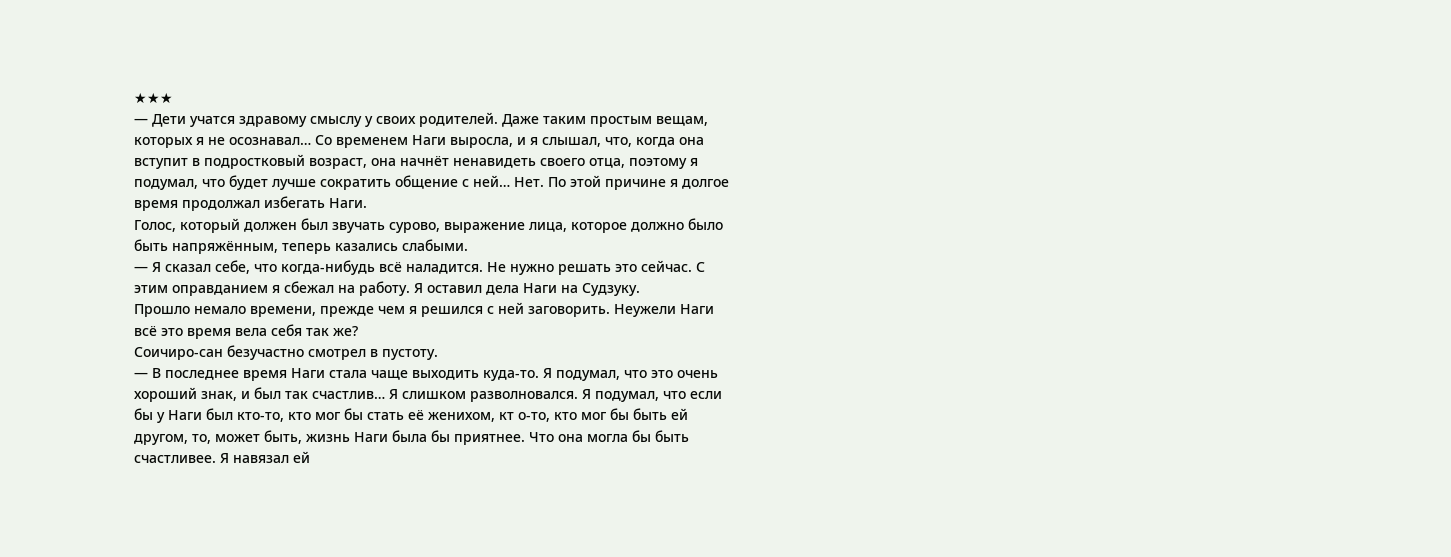★★★
— Дети учатся здравому смыслу у своих родителей. Даже таким простым вещам, которых я не осознавал… Со временем Наги выросла, и я слышал, что, когда она вступит в подростковый возраст, она начнёт ненавидеть своего отца, поэтому я подумал, что будет лучше сократить общение с ней… Нет. По этой причине я долгое время продолжал избегать Наги.
Голос, который должен был звучать сурово, выражение лица, которое должно было быть напряжённым, теперь казались слабыми.
— Я сказал себе, что когда-нибудь всё наладится. Не нужно решать это сейчас. С этим оправданием я сбежал на работу. Я оставил дела Наги на Судзуку.
Прошло немало времени, прежде чем я решился с ней заговорить. Неужели Наги всё это время вела себя так же?
Соичиро-сан безучастно смотрел в пустоту.
— В последнее время Наги стала чаще выходить куда-то. Я подумал, что это очень хороший знак, и был так счастлив… Я слишком разволновался. Я подумал, что если бы у Наги был кто-то, кто мог бы стать её женихом, кт о-то, кто мог бы быть ей другом, то, может быть, жизнь Наги была бы приятнее. Что она могла бы быть счастливее. Я навязал ей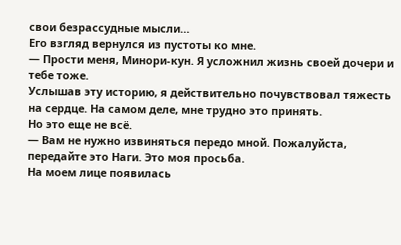свои безрассудные мысли…
Его взгляд вернулся из пустоты ко мне.
— Прости меня, Минори-кун. Я усложнил жизнь своей дочери и тебе тоже.
Услышав эту историю, я действительно почувствовал тяжесть на сердце. На самом деле, мне трудно это принять.
Но это еще не всё.
— Вам не нужно извиняться передо мной. Пожалуйста, передайте это Наги. Это моя просьба.
На моем лице появилась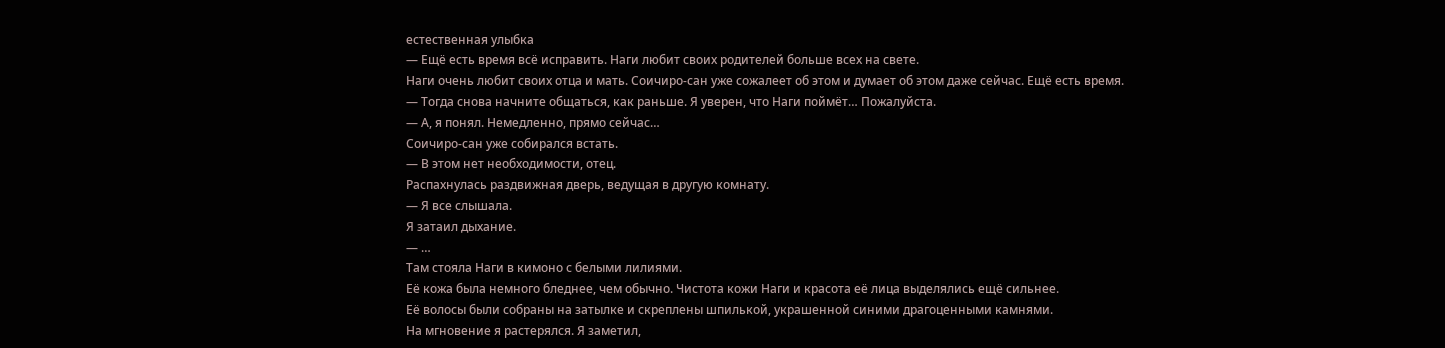естественная улыбка
— Ещё есть время всё исправить. Наги любит своих родителей больше всех на свете.
Наги очень любит своих отца и мать. Соичиро-сан уже сожалеет об этом и думает об этом даже сейчас. Ещё есть время.
— Тогда снова начните общаться, как раньше. Я уверен, что Наги поймёт… Пожалуйста.
— А, я понял. Немедленно, прямо сейчас…
Соичиро-сан уже собирался встать.
— В этом нет необходимости, отец.
Распахнулась раздвижная дверь, ведущая в другую комнату.
— Я все слышала.
Я затаил дыхание.
— …
Там стояла Наги в кимоно с белыми лилиями.
Её кожа была немного бледнее, чем обычно. Чистота кожи Наги и красота её лица выделялись ещё сильнее.
Её волосы были собраны на затылке и скреплены шпилькой, украшенной синими драгоценными камнями.
На мгновение я растерялся. Я заметил,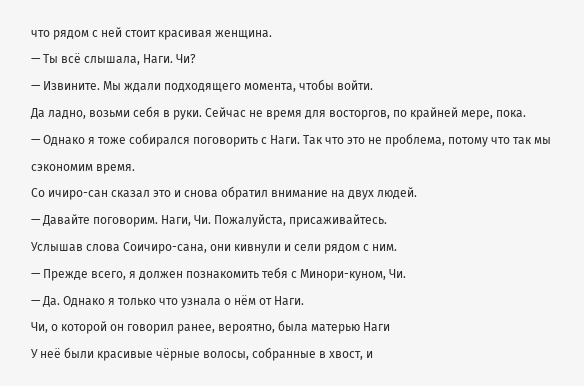что рядом с ней стоит красивая женщина.
— Ты всё слышала, Наги. Чи?
— Извините. Мы ждали подходящего момента, чтобы войти.
Да ладно, возьми себя в руки. Сейчас не время для восторгов, по крайней мере, пока.
— Однако я тоже собирался поговорить с Наги. Так что это не проблема, потому что так мы сэкономим время.
Со ичиро-сан сказал это и снова обратил внимание на двух людей.
— Давайте поговорим. Наги, Чи. Пожалуйста, присаживайтесь.
Услышав слова Соичиро-сана, они кивнули и сели рядом с ним.
— Прежде всего, я должен познакомить тебя с Минори-куном, Чи.
— Да. Однако я только что узнала о нём от Наги.
Чи, о которой он говорил ранее, вероятно, была матерью Наги
У неё были красивые чёрные волосы, собранные в хвост, и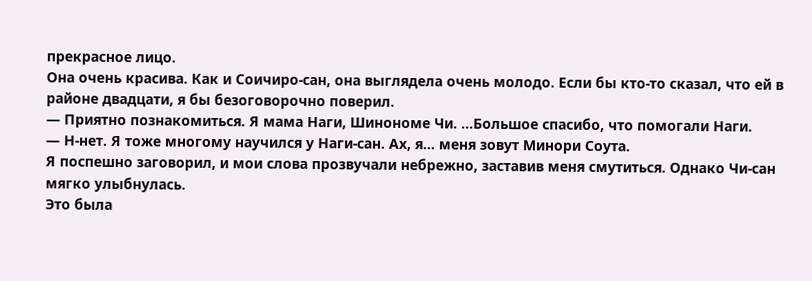прекрасное лицо.
Она очень красива. Как и Соичиро-сан, она выглядела очень молодо. Если бы кто-то сказал, что ей в районе двадцати, я бы безоговорочно поверил.
— Приятно познакомиться. Я мама Наги, Шинономе Чи. ...Большое спасибо, что помогали Наги.
— Н-нет. Я тоже многому научился у Наги-сан. Ах, я… меня зовут Минори Соута.
Я поспешно заговорил, и мои слова прозвучали небрежно, заставив меня смутиться. Однако Чи-сан мягко улыбнулась.
Это была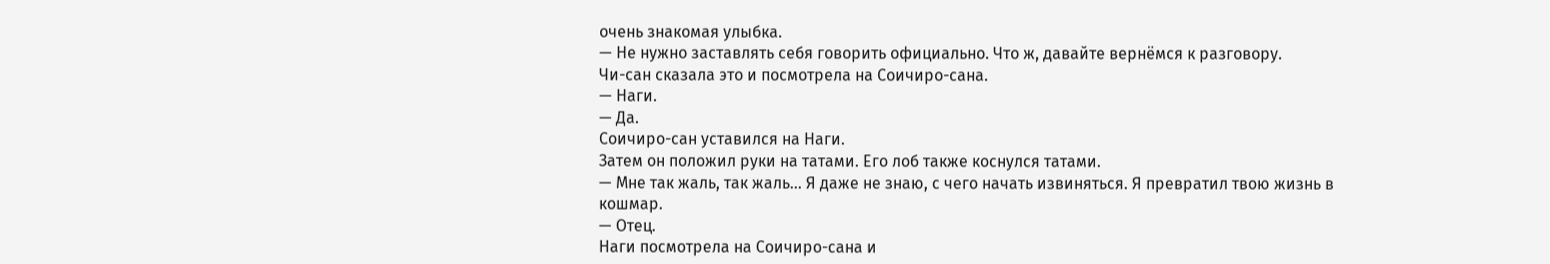очень знакомая улыбка.
— Не нужно заставлять себя говорить официально. Что ж, давайте вернёмся к разговору.
Чи-сан сказала это и посмотрела на Соичиро-сана.
— Наги.
— Да.
Соичиро-сан уставился на Наги.
Затем он положил руки на татами. Его лоб также коснулся татами.
— Мне так жаль, так жаль… Я даже не знаю, с чего начать извиняться. Я превратил твою жизнь в кошмар.
— Отец.
Наги посмотрела на Соичиро-сана и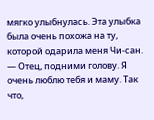мягко улыбнулась. Эта улыбка была очень похожа на ту, которой одарила меня Чи-сан.
— Отец, подними голову. Я очень люблю тебя и маму. Так что,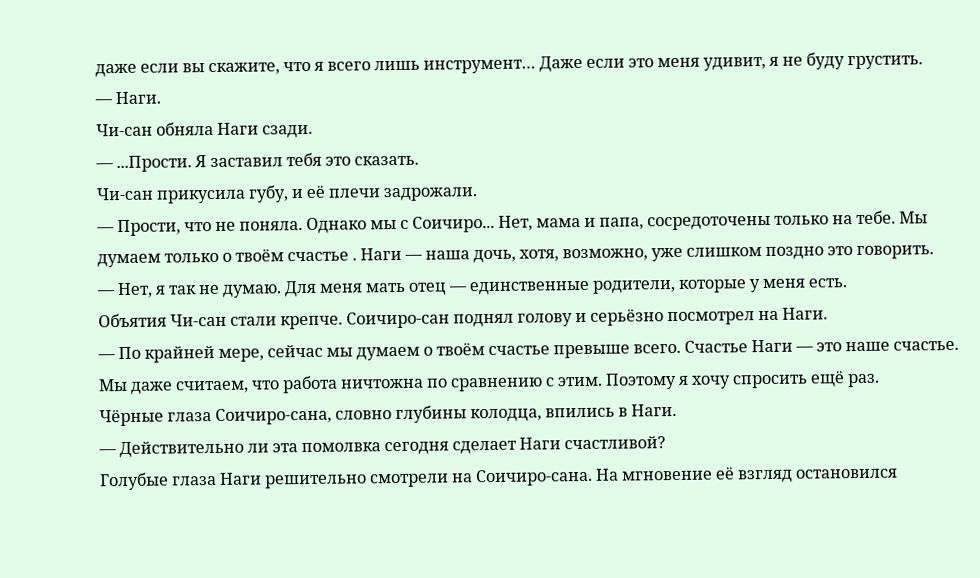даже если вы скажите, что я всего лишь инструмент… Даже если это меня удивит, я не буду грустить.
— Наги.
Чи-сан обняла Наги сзади.
— ...Прости. Я заставил тебя это сказать.
Чи-сан прикусила губу, и её плечи задрожали.
— Прости, что не поняла. Однако мы с Соичиро... Нет, мама и папа, сосредоточены только на тебе. Мы думаем только о твоём счастье . Наги — наша дочь, хотя, возможно, уже слишком поздно это говорить.
— Нет, я так не думаю. Для меня мать отец — единственные родители, которые у меня есть.
Объятия Чи-сан стали крепче. Соичиро-сан поднял голову и серьёзно посмотрел на Наги.
— По крайней мере, сейчас мы думаем о твоём счастье превыше всего. Счастье Наги — это наше счастье. Мы даже считаем, что работа ничтожна по сравнению с этим. Поэтому я хочу спросить ещё раз.
Чёрные глаза Соичиро-сана, словно глубины колодца, впились в Наги.
— Действительно ли эта помолвка сегодня сделает Наги счастливой?
Голубые глаза Наги решительно смотрели на Соичиро-сана. На мгновение её взгляд остановился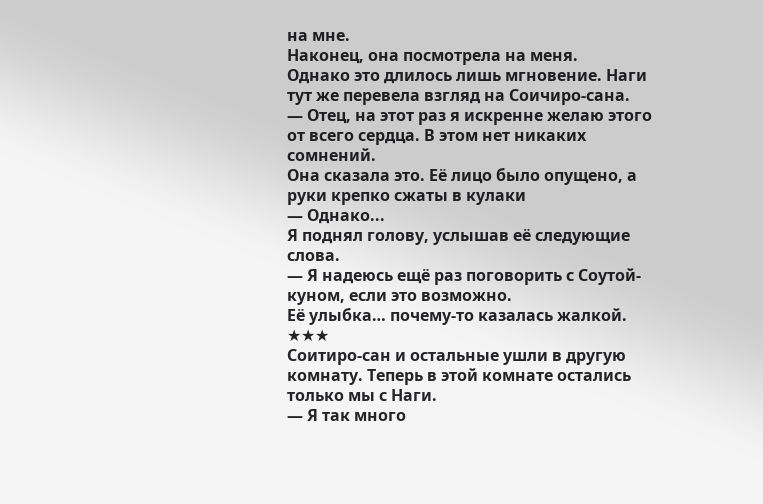на мне.
Наконец, она посмотрела на меня.
Однако это длилось лишь мгновение. Наги тут же перевела взгляд на Соичиро-сана.
— Отец, на этот раз я искренне желаю этого от всего сердца. В этом нет никаких сомнений.
Она сказала это. Её лицо было опущено, а руки крепко сжаты в кулаки
— Однако...
Я поднял голову, услышав её следующие слова.
— Я надеюсь ещё раз поговорить с Соутой-куном, если это возможно.
Её улыбка… почему-то казалась жалкой.
★★★
Соитиро-сан и остальные ушли в другую комнату. Теперь в этой комнате остались только мы с Наги.
— Я так много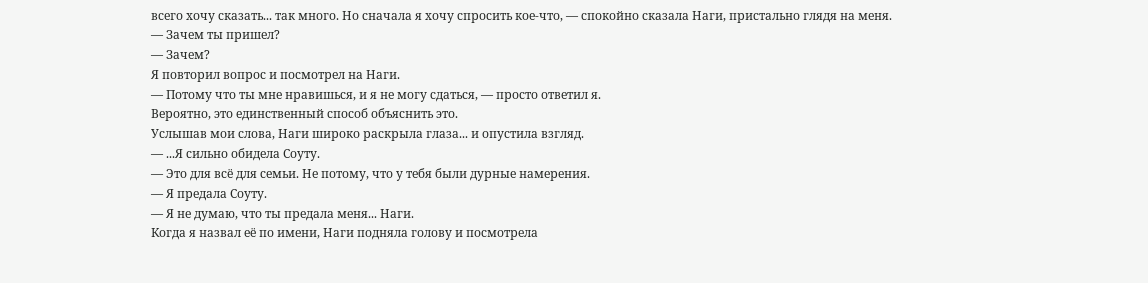всего хочу сказать... так много. Но сначала я хочу спросить кое-что, — спокойно сказала Наги, пристально глядя на меня.
— Зачем ты пришел?
— Зачем?
Я повторил вопрос и посмотрел на Наги.
— Потому что ты мне нравишься, и я не могу сдаться, — просто ответил я.
Вероятно, это единственный способ объяснить это.
Услышав мои слова, Наги широко раскрыла глаза... и опустила взгляд.
— ...Я сильно обидела Соуту.
— Это для всё для семьи. Не потому, что у тебя были дурные намерения.
— Я предала Соуту.
— Я не думаю, что ты предала меня... Наги.
Когда я назвал её по имени, Наги подняла голову и посмотрела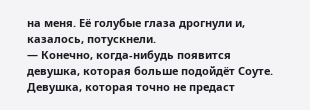на меня. Её голубые глаза дрогнули и, казалось, потускнели.
— Конечно, когда-нибудь появится девушка, которая больше подойдёт Соуте. Девушка, которая точно не предаст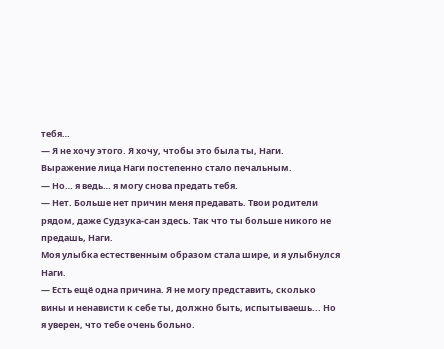тебя…
— Я не хочу этого. Я хочу, чтобы это была ты, Наги.
Выражение лица Наги постепенно стало печальным.
— Но… я ведь… я могу снова предать тебя.
— Нет. Больше нет причин меня предавать. Твои родители рядом, даже Судзука-сан здесь. Так что ты больше никого не предашь, Наги.
Моя улыбка естественным образом стала шире, и я улыбнулся Наги.
— Есть ещё одна причина. Я не могу представить, сколько вины и ненависти к себе ты, должно быть, испытываешь... Но я уверен, что тебе очень больно.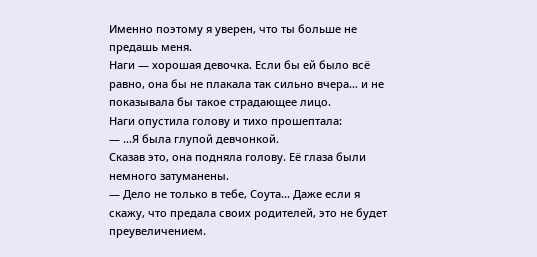Именно поэтому я уверен, что ты больше не предашь меня.
Наги — хорошая девочка. Если бы ей было всё равно, она бы не плакала так сильно вчера… и не показывала бы такое страдающее лицо.
Наги опустила голову и тихо прошептала:
— ...Я была глупой девчонкой.
Сказав это, она подняла голову. Её глаза были немного затуманены.
— Дело не только в тебе, Соута... Даже если я скажу, что предала своих родителей, это не будет преувеличением.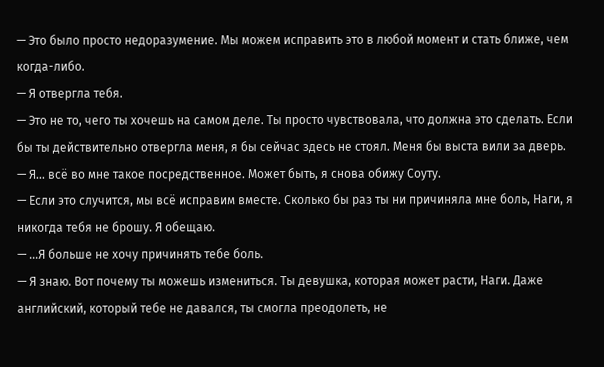— Это было просто недоразумение. Мы можем исправить это в любой момент и стать ближе, чем когда-либо.
— Я отвергла тебя.
— Это не то, чего ты хочешь на самом деле. Ты просто чувствовала, что должна это сделать. Если бы ты действительно отвергла меня, я бы сейчас здесь не стоял. Меня бы выста вили за дверь.
— Я... всё во мне такое посредственное. Может быть, я снова обижу Соуту.
— Если это случится, мы всё исправим вместе. Сколько бы раз ты ни причиняла мне боль, Наги, я никогда тебя не брошу. Я обещаю.
— ...Я больше не хочу причинять тебе боль.
— Я знаю. Вот почему ты можешь измениться. Ты девушка, которая может расти, Наги. Даже английский, который тебе не давался, ты смогла преодолеть, не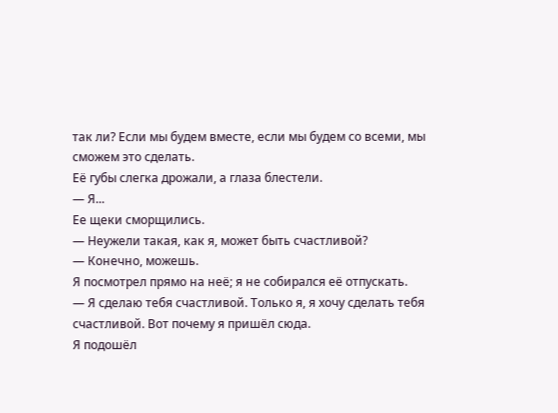так ли? Если мы будем вместе, если мы будем со всеми, мы сможем это сделать.
Её губы слегка дрожали, а глаза блестели.
— Я...
Ее щеки сморщились.
— Неужели такая, как я, может быть счастливой?
— Конечно, можешь.
Я посмотрел прямо на неё; я не собирался её отпускать.
— Я сделаю тебя счастливой. Только я, я хочу сделать тебя счастливой. Вот почему я пришёл сюда.
Я подошёл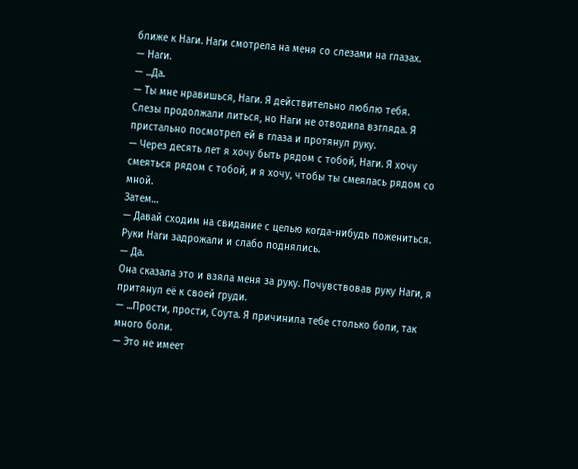ближе к Наги. Наги смотрела на меня со слезами на глазах.
— Наги.
— ...Да.
— Ты мне нравишься, Наги. Я действительно люблю тебя.
Слезы продолжали литься, но Наги не отводила взгляда. Я пристально посмотрел ей в глаза и протянул руку.
— Через десять лет я хочу быть рядом с тобой, Наги. Я хочу смеяться рядом с тобой, и я хочу, чтобы ты смеялась рядом со мной.
Затем…
— Давай сходим на свидание с целью когда-нибудь пожениться.
Руки Наги задрожали и слабо поднялись.
— Да.
Она сказала это и взяла меня за руку. Почувствовав руку Наги, я притянул её к своей груди.
— ...Прости, прости, Соута. Я причинила тебе столько боли, так много боли.
— Это не имеет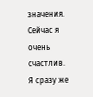значения. Сейчас я очень счастлив.
Я сразу же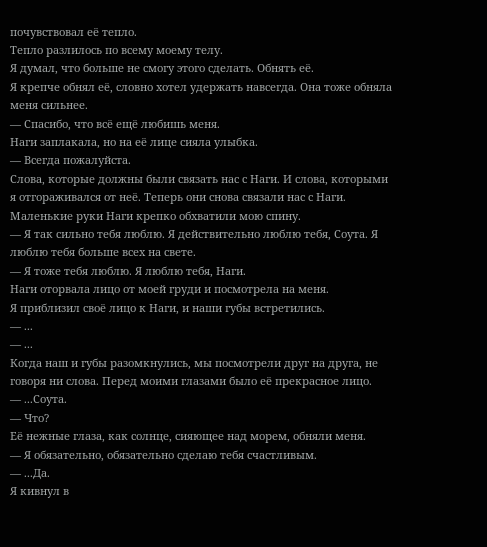почувствовал её тепло.
Тепло разлилось по всему моему телу.
Я думал, что больше не смогу этого сделать. Обнять её.
Я крепче обнял её, словно хотел удержать навсегда. Она тоже обняла меня сильнее.
— Спасибо, что всё ещё любишь меня.
Наги заплакала, но на её лице сияла улыбка.
— Всегда пожалуйста.
Слова, которые должны были связать нас с Наги. И слова, которыми я отгораживался от неё. Теперь они снова связали нас с Наги.
Маленькие руки Наги крепко обхватили мою спину.
— Я так сильно тебя люблю. Я действительно люблю тебя, Соута. Я люблю тебя больше всех на свете.
— Я тоже тебя люблю. Я люблю тебя, Наги.
Наги оторвала лицо от моей груди и посмотрела на меня.
Я приблизил своё лицо к Наги, и наши губы встретились.
— ...
— ...
Когда наш и губы разомкнулись, мы посмотрели друг на друга, не говоря ни слова. Перед моими глазами было её прекрасное лицо.
— ...Соута.
— Что?
Её нежные глаза, как солнце, сияющее над морем, обняли меня.
— Я обязательно, обязательно сделаю тебя счастливым.
— ...Да.
Я кивнул в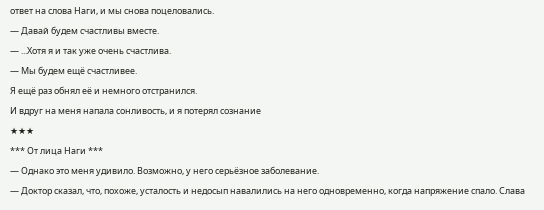ответ на слова Наги, и мы снова поцеловались.
— Давай будем счастливы вместе.
— ...Хотя я и так уже очень счастлива.
— Мы будем ещё счастливее.
Я ещё раз обнял её и немного отстранился.
И вдруг на меня напала сонливость, и я потерял сознание
★★★
*** От лица Наги ***
— Однако это меня удивило. Возможно, у него серьёзное заболевание.
— Доктор сказал, что, похоже, усталость и недосып навалились на него одновременно, когда напряжение спало. Слава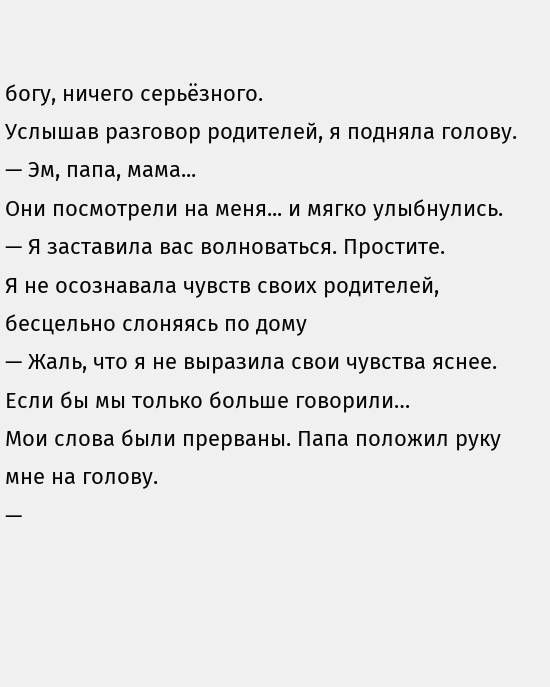богу, ничего серьёзного.
Услышав разговор родителей, я подняла голову.
— Эм, папа, мама...
Они посмотрели на меня... и мягко улыбнулись.
— Я заставила вас волноваться. Простите.
Я не осознавала чувств своих родителей, бесцельно слоняясь по дому
— Жаль, что я не выразила свои чувства яснее. Если бы мы только больше говорили…
Мои слова были прерваны. Папа положил руку мне на голову.
—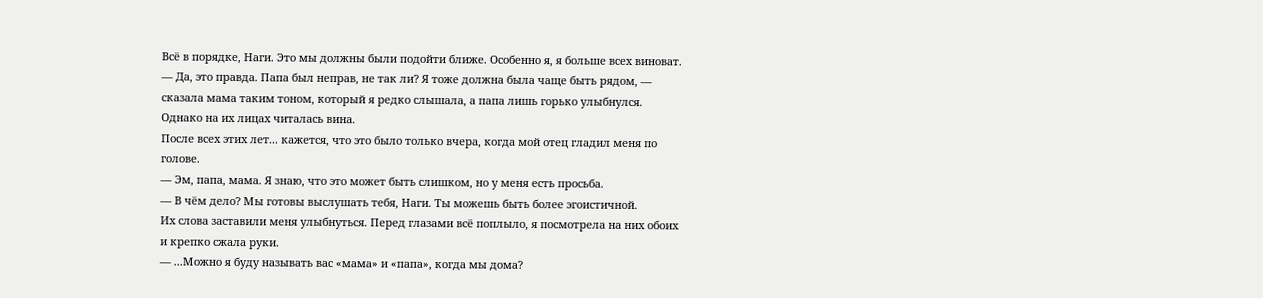Всё в порядке, Наги. Это мы должны были подойти ближе. Особенно я, я больше всех виноват.
— Да, это правда. Папа был неправ, не так ли? Я тоже должна была чаще быть рядом, — сказала мама таким тоном, который я редко слышала, а папа лишь горько улыбнулся. Однако на их лицах читалась вина.
После всех этих лет... кажется, что это было только вчера, когда мой отец гладил меня по голове.
— Эм, папа, мама. Я знаю, что это может быть слишком, но у меня есть просьба.
— В чём дело? Мы готовы выслушать тебя, Наги. Ты можешь быть более эгоистичной.
Их слова заставили меня улыбнуться. Перед глазами всё поплыло, я посмотрела на них обоих и крепко сжала руки.
— ...Можно я буду называть вас «мама» и «папа», когда мы дома?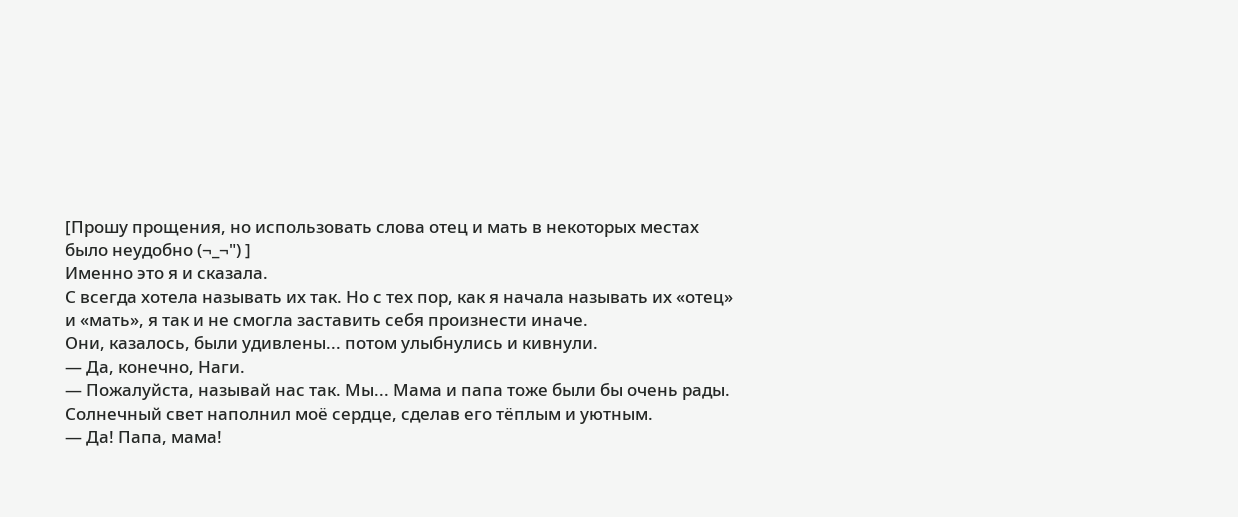[Прошу прощения, но использовать слова отец и мать в некоторых местах было неудобно (¬_¬") ]
Именно это я и сказала.
С всегда хотела называть их так. Но с тех пор, как я начала называть их «отец» и «мать», я так и не смогла заставить себя произнести иначе.
Они, казалось, были удивлены... потом улыбнулись и кивнули.
— Да, конечно, Наги.
— Пожалуйста, называй нас так. Мы... Мама и папа тоже были бы очень рады.
Солнечный свет наполнил моё сердце, сделав его тёплым и уютным.
— Да! Папа, мама!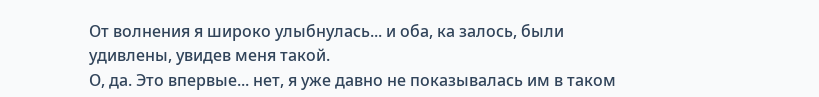От волнения я широко улыбнулась... и оба, ка залось, были удивлены, увидев меня такой.
О, да. Это впервые... нет, я уже давно не показывалась им в таком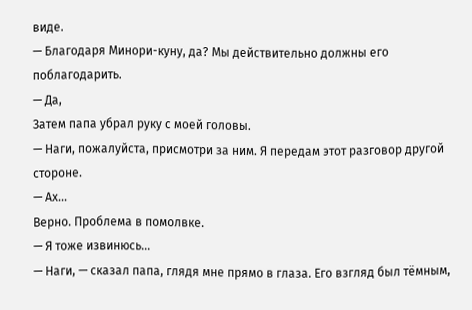виде.
— Благодаря Минори-куну, да? Мы действительно должны его поблагодарить.
— Да,
Затем папа убрал руку с моей головы.
— Наги, пожалуйста, присмотри за ним. Я передам этот разговор другой стороне.
— Ах...
Верно. Проблема в помолвке.
— Я тоже извинюсь...
— Наги, — сказал папа, глядя мне прямо в глаза. Его взгляд был тёмным,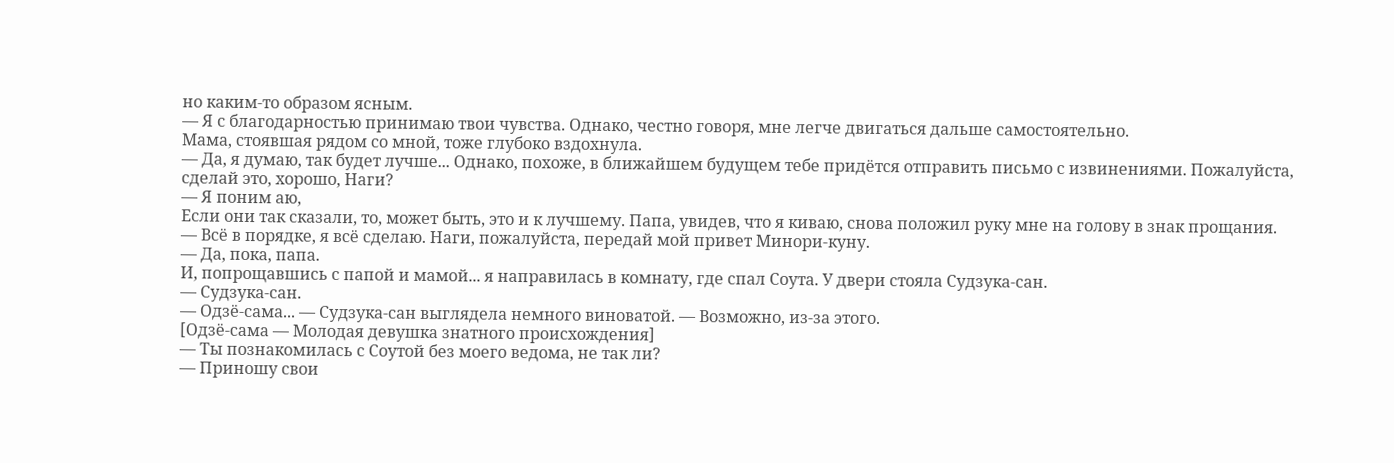но каким-то образом ясным.
— Я с благодарностью принимаю твои чувства. Однако, честно говоря, мне легче двигаться дальше самостоятельно.
Мама, стоявшая рядом со мной, тоже глубоко вздохнула.
— Да, я думаю, так будет лучше... Однако, похоже, в ближайшем будущем тебе придётся отправить письмо с извинениями. Пожалуйста, сделай это, хорошо, Наги?
— Я поним аю,
Если они так сказали, то, может быть, это и к лучшему. Папа, увидев, что я киваю, снова положил руку мне на голову в знак прощания.
— Всё в порядке, я всё сделаю. Наги, пожалуйста, передай мой привет Минори-куну.
— Да, пока, папа.
И, попрощавшись с папой и мамой... я направилась в комнату, где спал Соута. У двери стояла Судзука-сан.
— Судзука-сан.
— Одзё-сама... — Судзука-сан выглядела немного виноватой. — Возможно, из-за этого.
[Одзё-сама — Молодая девушка знатного происхождения]
— Ты познакомилась с Соутой без моего ведома, не так ли?
— Приношу свои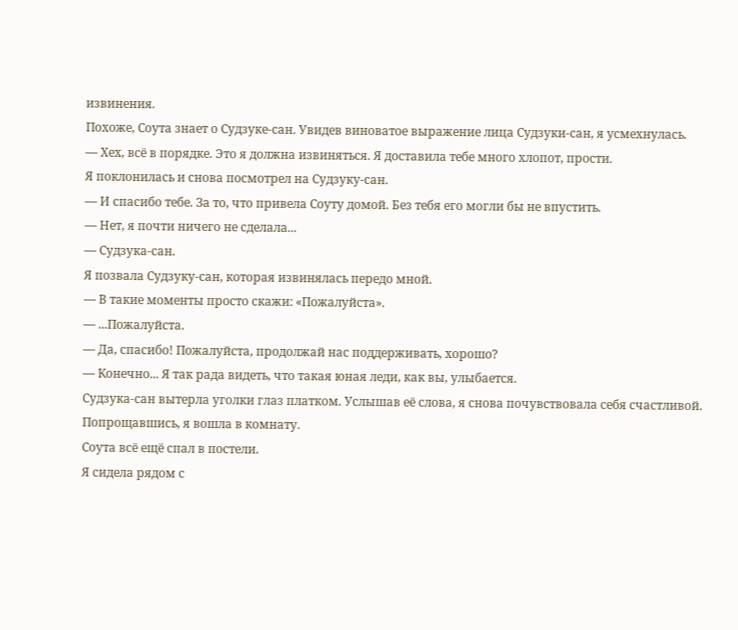извинения.
Похоже, Соута знает о Судзуке-сан. Увидев виноватое выражение лица Судзуки-сан, я усмехнулась.
— Хех, всё в порядке. Это я должна извиняться. Я доставила тебе много хлопот, прости.
Я поклонилась и снова посмотрел на Судзуку-сан.
— И спасибо тебе. За то, что привела Соуту домой. Без тебя его могли бы не впустить.
— Нет, я почти ничего не сделала...
— Судзука-сан.
Я позвала Судзуку-сан, которая извинялась передо мной.
— В такие моменты просто скажи: «Пожалуйста».
— ...Пожалуйста.
— Да, спасибо! Пожалуйста, продолжай нас поддерживать, хорошо?
— Конечно... Я так рада видеть, что такая юная леди, как вы, улыбается.
Судзука-сан вытерла уголки глаз платком. Услышав её слова, я снова почувствовала себя счастливой.
Попрощавшись, я вошла в комнату.
Соута всё ещё спал в постели.
Я сидела рядом с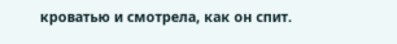кроватью и смотрела, как он спит.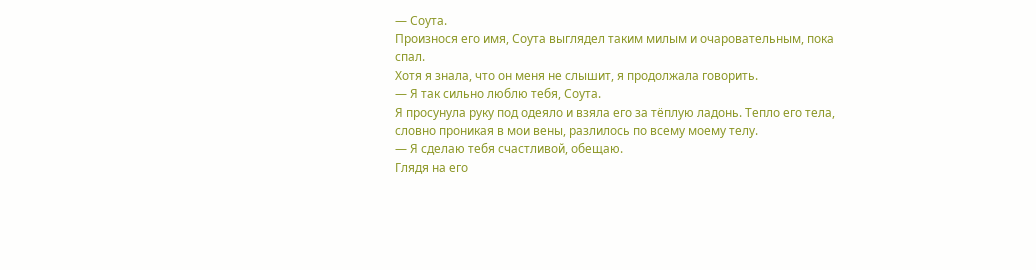— Соута.
Произнося его имя, Соута выглядел таким милым и очаровательным, пока спал.
Хотя я знала, что он меня не слышит, я продолжала говорить.
— Я так сильно люблю тебя, Соута.
Я просунула руку под одеяло и взяла его за тёплую ладонь. Тепло его тела, словно проникая в мои вены, разлилось по всему моему телу.
— Я сделаю тебя счастливой, обещаю.
Глядя на его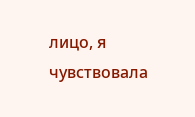лицо, я чувствовала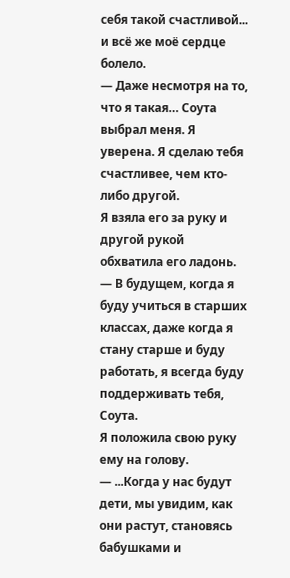себя такой счастливой... и всё же моё сердце болело.
— Даже несмотря на то, что я такая… Соута выбрал меня. Я уверена. Я сделаю тебя счастливее, чем кто-либо другой.
Я взяла его за руку и другой рукой обхватила его ладонь.
— В будущем, когда я буду учиться в старших классах, даже когда я стану старше и буду работать, я всегда буду поддерживать тебя, Соута.
Я положила свою руку ему на голову.
— ...Когда у нас будут дети, мы увидим, как они растут, становясь бабушками и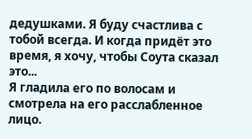дедушками. Я буду счастлива с тобой всегда. И когда придёт это время, я хочу, чтобы Соута сказал это...
Я гладила его по волосам и смотрела на его расслабленное лицо.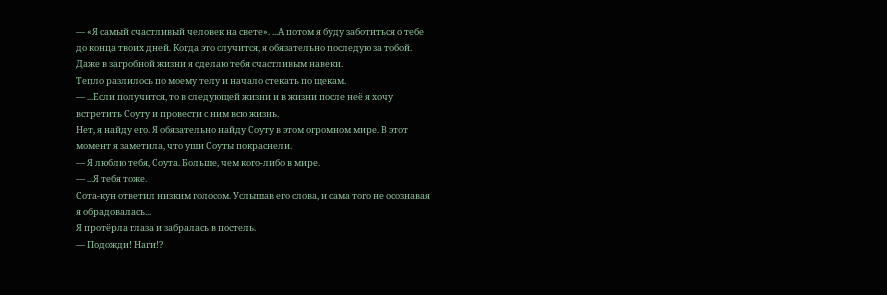— «Я самый счастливый человек на свете». ...А потом я буду заботиться о тебе до конца твоих дней. Когда это случится, я обязательно последую за тобой. Даже в загробной жизни я сделаю тебя счастливым навеки.
Тепло разлилось по моему телу и начало стекать по щекам.
— ...Если получится, то в следующей жизни и в жизни после неё я хочу встретить Соуту и провести с ним всю жизнь.
Нет, я найду его. Я обязательно найду Соуту в этом огромном мире. В этот момент я заметила, что уши Соуты покраснели.
— Я люблю тебя, Соута. Больше, чем кого-либо в мире.
— ...Я тебя тоже.
Сота-кун ответил низким голосом. Услышав его слова, и сама того не осознавая я обрадовалась...
Я протёрла глаза и забралась в постель.
— Подожди! Наги!?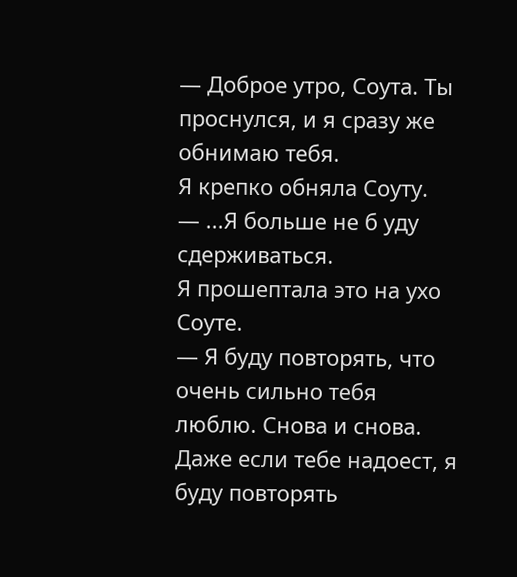— Доброе утро, Соута. Ты проснулся, и я сразу же обнимаю тебя.
Я крепко обняла Соуту.
— ...Я больше не б уду сдерживаться.
Я прошептала это на ухо Соуте.
— Я буду повторять, что очень сильно тебя люблю. Снова и снова. Даже если тебе надоест, я буду повторять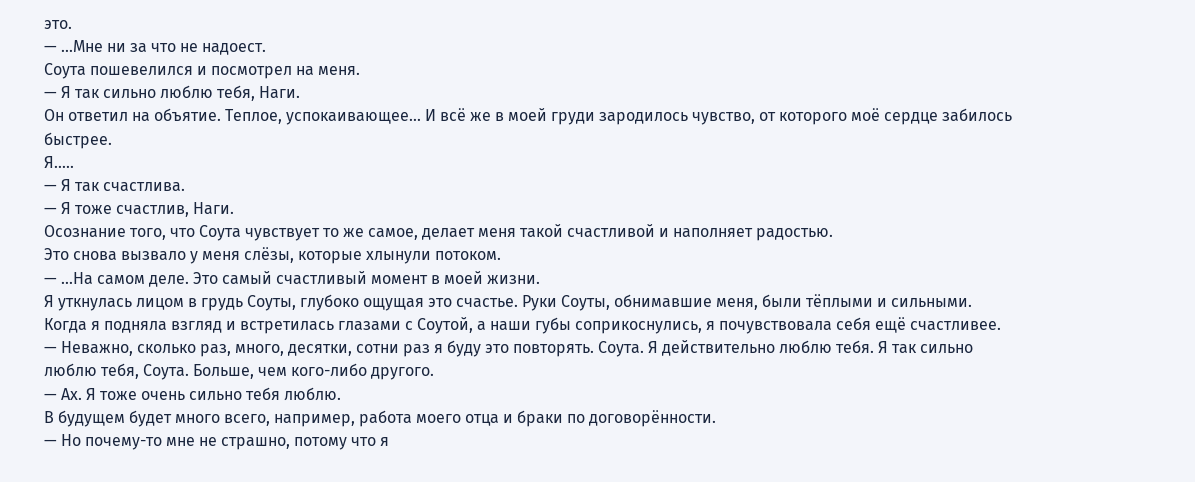это.
— ...Мне ни за что не надоест.
Соута пошевелился и посмотрел на меня.
— Я так сильно люблю тебя, Наги.
Он ответил на объятие. Теплое, успокаивающее... И всё же в моей груди зародилось чувство, от которого моё сердце забилось быстрее.
Я.....
— Я так счастлива.
— Я тоже счастлив, Наги.
Осознание того, что Соута чувствует то же самое, делает меня такой счастливой и наполняет радостью.
Это снова вызвало у меня слёзы, которые хлынули потоком.
— ...На самом деле. Это самый счастливый момент в моей жизни.
Я уткнулась лицом в грудь Соуты, глубоко ощущая это счастье. Руки Соуты, обнимавшие меня, были тёплыми и сильными.
Когда я подняла взгляд и встретилась глазами с Соутой, а наши губы соприкоснулись, я почувствовала себя ещё счастливее.
— Неважно, сколько раз, много, десятки, сотни раз я буду это повторять. Соута. Я действительно люблю тебя. Я так сильно люблю тебя, Соута. Больше, чем кого-либо другого.
— Ах. Я тоже очень сильно тебя люблю.
В будущем будет много всего, например, работа моего отца и браки по договорённости.
— Но почему-то мне не страшно, потому что я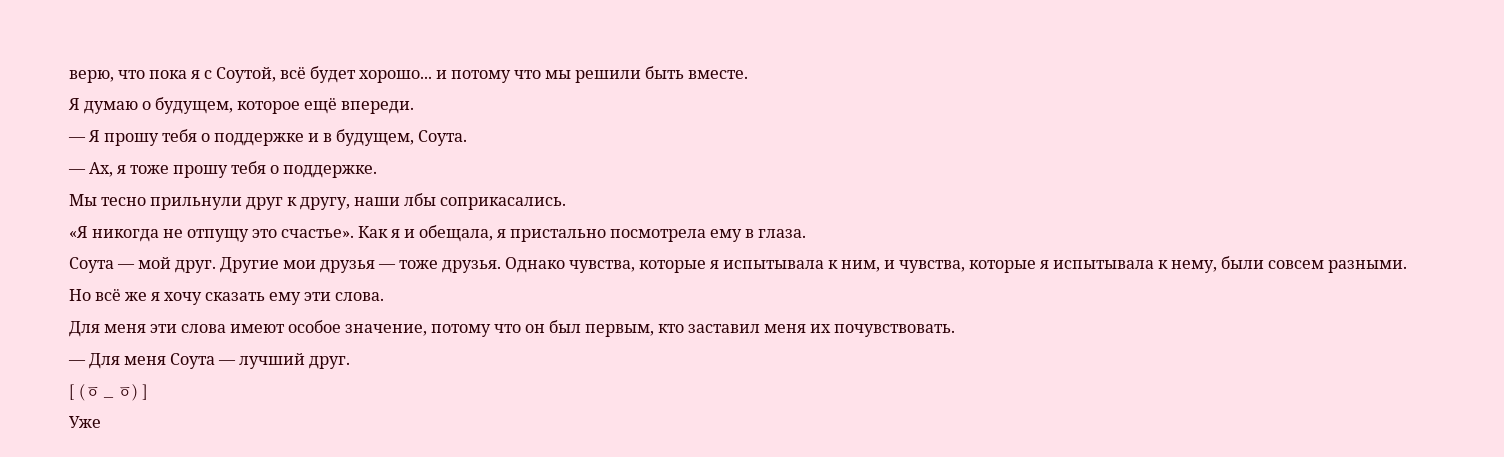верю, что пока я с Соутой, всё будет хорошо... и потому что мы решили быть вместе.
Я думаю о будущем, которое ещё впереди.
— Я прошу тебя о поддержке и в будущем, Соута.
— Ах, я тоже прошу тебя о поддержке.
Мы тесно прильнули друг к другу, наши лбы соприкасались.
«Я никогда не отпущу это счастье». Как я и обещала, я пристально посмотрела ему в глаза.
Соута — мой друг. Другие мои друзья — тоже друзья. Однако чувства, которые я испытывала к ним, и чувства, которые я испытывала к нему, были совсем разными.
Но всё же я хочу сказать ему эти слова.
Для меня эти слова имеют особое значение, потому что он был первым, кто заставил меня их почувствовать.
— Для меня Соута — лучший друг.
[ (ㆆ _ ㆆ) ]
Уже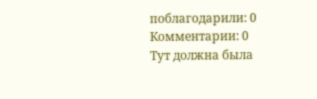поблагодарили: 0
Комментарии: 0
Тут должна была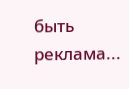быть реклама...